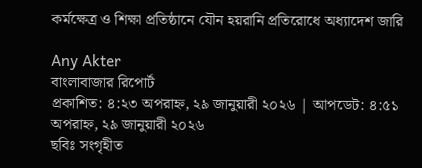কর্মক্ষেত্র ও শিক্ষা প্রতিষ্ঠানে যৌন হয়রানি প্রতিরোধে অধ্যাদেশ জারি

Any Akter
বাংলাবাজার রিপোর্ট
প্রকাশিত: ৪:২৩ অপরাহ্ন, ২৯ জানুয়ারী ২০২৬ | আপডেট: ৪:৫১ অপরাহ্ন, ২৯ জানুয়ারী ২০২৬
ছবিঃ সংগৃহীত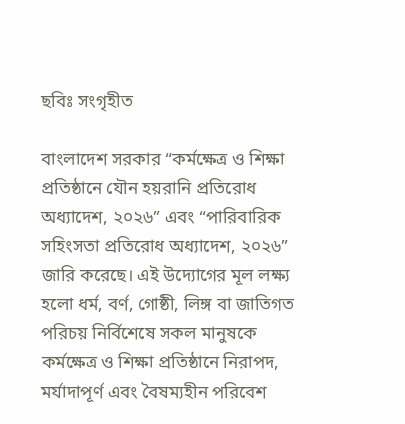ছবিঃ সংগৃহীত

বাংলাদেশ সরকার “কর্মক্ষেত্র ও শিক্ষা প্রতিষ্ঠানে যৌন হয়রানি প্রতিরোধ অধ্যাদেশ, ২০২৬” এবং “পারিবারিক সহিংসতা প্রতিরোধ অধ্যাদেশ, ২০২৬” জারি করেছে। এই উদ্যোগের মূল লক্ষ্য হলো ধর্ম, বর্ণ, গোষ্ঠী, লিঙ্গ বা জাতিগত পরিচয় নির্বিশেষে সকল মানুষকে কর্মক্ষেত্র ও শিক্ষা প্রতিষ্ঠানে নিরাপদ, মর্যাদাপূর্ণ এবং বৈষম্যহীন পরিবেশ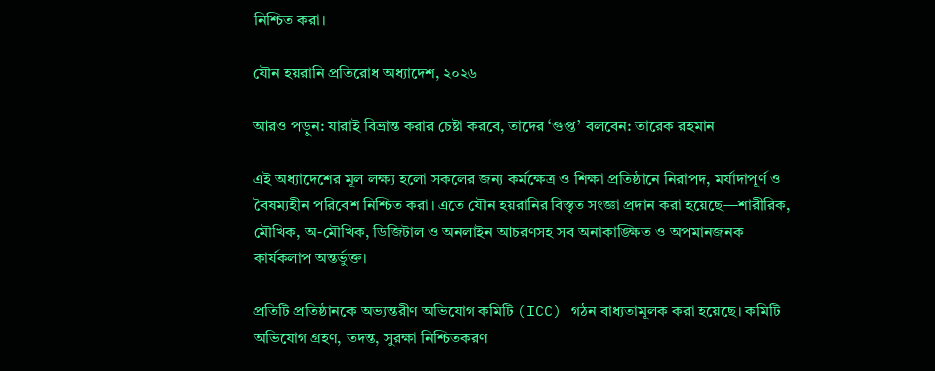নিশ্চিত করা।

যৌন হয়রানি প্রতিরোধ অধ্যাদেশ, ২০২৬

আরও পড়ুন: যারাই বিভ্রান্ত করার চেষ্টা করবে, তাদের ‘গুপ্ত’ বলবেন: তারেক রহমান

এই অধ্যাদেশের মূল লক্ষ্য হলো সকলের জন্য কর্মক্ষেত্র ও শিক্ষা প্রতিষ্ঠানে নিরাপদ, মর্যাদাপূর্ণ ও বৈষম্যহীন পরিবেশ নিশ্চিত করা। এতে যৌন হয়রানির বিস্তৃত সংজ্ঞা প্রদান করা হয়েছে—শারীরিক, মৌখিক, অ-মৌখিক, ডিজিটাল ও অনলাইন আচরণসহ সব অনাকাঙ্ক্ষিত ও অপমানজনক কার্যকলাপ অন্তর্ভুক্ত।

প্রতিটি প্রতিষ্ঠানকে অভ্যন্তরীণ অভিযোগ কমিটি (ICC) গঠন বাধ্যতামূলক করা হয়েছে। কমিটি অভিযোগ গ্রহণ, তদন্ত, সুরক্ষা নিশ্চিতকরণ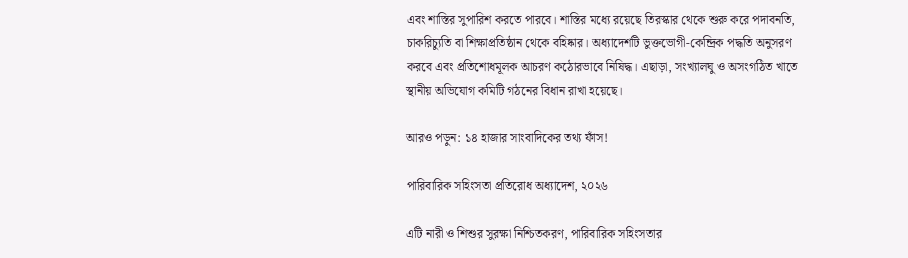এবং শাস্তির সুপারিশ করতে পারবে। শাস্তির মধ্যে রয়েছে তিরস্কার থেকে শুরু করে পদাবনতি, চাকরিচ্যুতি বা শিক্ষাপ্রতিষ্ঠান থেকে বহিষ্কার। অধ্যাদেশটি ভুক্তভোগী-কেন্দ্রিক পদ্ধতি অনুসরণ করবে এবং প্রতিশোধমূলক আচরণ কঠোরভাবে নিষিদ্ধ। এছাড়া, সংখ্যালঘু ও অসংগঠিত খাতে স্থানীয় অভিযোগ কমিটি গঠনের বিধান রাখা হয়েছে।

আরও পড়ুন: ১৪ হাজার সাংবাদিকের তথ্য ফাঁস!

পারিবারিক সহিংসতা প্রতিরোধ অধ্যাদেশ, ২০২৬

এটি নারী ও শিশুর সুরক্ষা নিশ্চিতকরণ, পারিবারিক সহিংসতার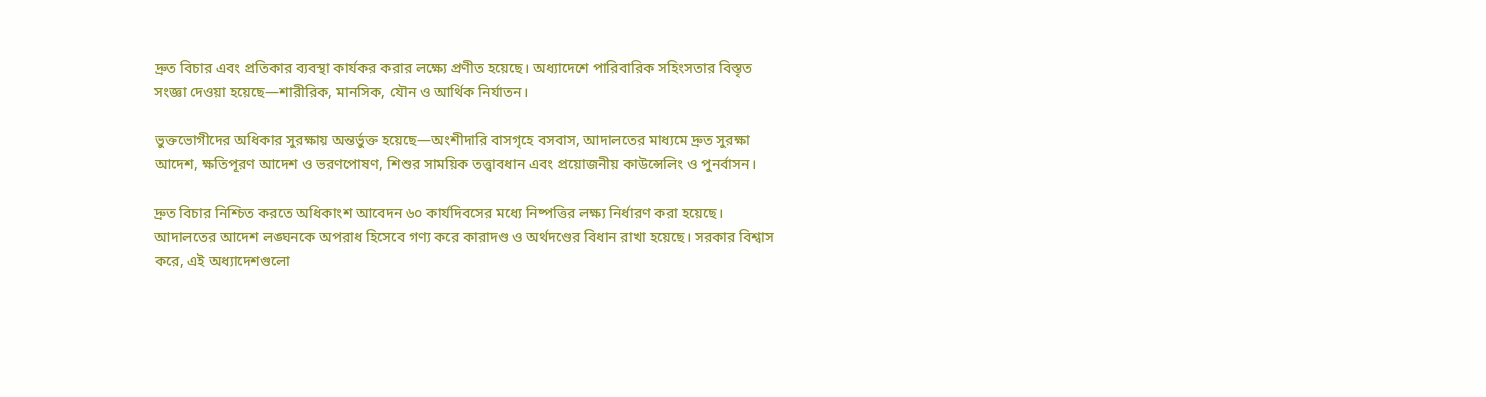দ্রুত বিচার এবং প্রতিকার ব্যবস্থা কার্যকর করার লক্ষ্যে প্রণীত হয়েছে। অধ্যাদেশে পারিবারিক সহিংসতার বিস্তৃত সংজ্ঞা দেওয়া হয়েছে—শারীরিক, মানসিক, যৌন ও আর্থিক নির্যাতন।

ভুক্তভোগীদের অধিকার সুরক্ষায় অন্তর্ভুক্ত হয়েছে—অংশীদারি বাসগৃহে বসবাস, আদালতের মাধ্যমে দ্রুত সুরক্ষা আদেশ, ক্ষতিপূরণ আদেশ ও ভরণপোষণ, শিশুর সাময়িক তত্ত্বাবধান এবং প্রয়োজনীয় কাউন্সেলিং ও পুনর্বাসন।

দ্রুত বিচার নিশ্চিত করতে অধিকাংশ আবেদন ৬০ কার্যদিবসের মধ্যে নিষ্পত্তির লক্ষ্য নির্ধারণ করা হয়েছে। আদালতের আদেশ লঙ্ঘনকে অপরাধ হিসেবে গণ্য করে কারাদণ্ড ও অর্থদণ্ডের বিধান রাখা হয়েছে। সরকার বিশ্বাস করে, এই অধ্যাদেশগুলো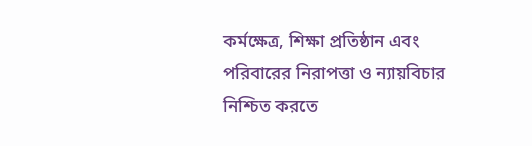কর্মক্ষেত্র, শিক্ষা প্রতিষ্ঠান এবং পরিবারের নিরাপত্তা ও ন্যায়বিচার নিশ্চিত করতে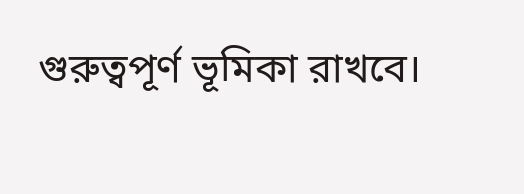গুরুত্বপূর্ণ ভূমিকা রাখবে।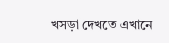খসড়া দেখতে এখানে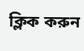ক্লিক করুন